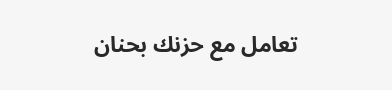تعامل مع حزنك بحنان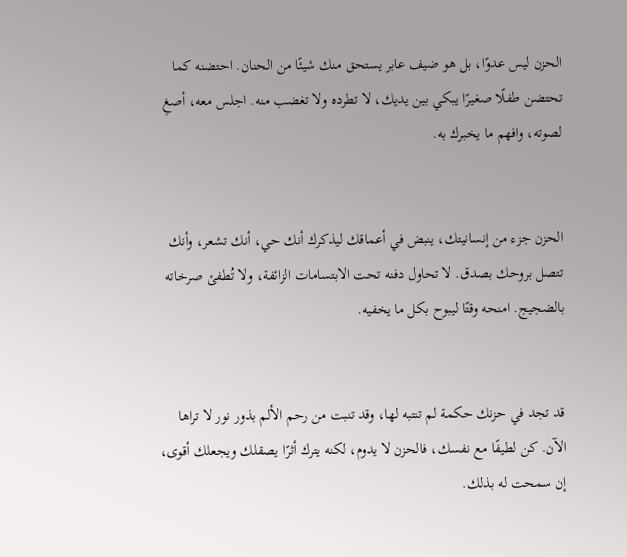الحزن ليس عدوًا، بل هو ضيف عابر يستحق منك شيئًا من الحنان. احتضنه كما تحتضن طفلًا صغيرًا يبكي بين يديك، لا تطرده ولا تغضب منه. اجلس معه، أصغِ لصوته، وافهم ما يخبرك به.


الحزن جزء من إنسانيتك، ينبض في أعماقك ليذكرك أنك حي، أنك تشعر، وأنك تتصل بروحك بصدق. لا تحاول دفنه تحت الابتسامات الزائفة، ولا تُطفئ صرخاته بالضجيج. امنحه وقتًا ليبوح بكل ما يخفيه.


قد تجد في حزنك حكمة لم تنتبه لها، وقد تنبت من رحم الألم بذور نور لا تراها الآن. كن لطيفًا مع نفسك، فالحزن لا يدوم، لكنه يترك أثرًا يصقلك ويجعلك أقوى، إن سمحت له بذلك.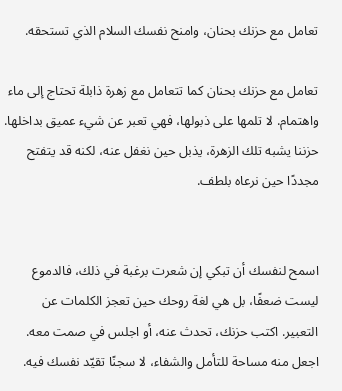تعامل مع حزنك بحنان، وامنح نفسك السلام الذي تستحقه.

تعامل مع حزنك بحنان كما تتعامل مع زهرة ذابلة تحتاج إلى ماء واهتمام. لا تلمها على ذبولها، فهي تعبر عن شيء عميق بداخلها. حزننا يشبه تلك الزهرة، يذبل حين نغفل عنه، لكنه قد يتفتح مجددًا حين نرعاه بلطف.


اسمح لنفسك أن تبكي إن شعرت برغبة في ذلك، فالدموع ليست ضعفًا، بل هي لغة روحك حين تعجز الكلمات عن التعبير. اكتب حزنك، تحدث عنه، أو اجلس في صمت معه. اجعل منه مساحة للتأمل والشفاء، لا سجنًا تقيّد نفسك فيه.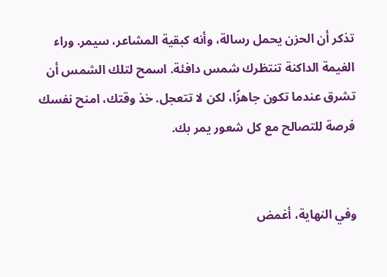تذكر أن الحزن يحمل رسالة، وأنه كبقية المشاعر، سيمر. وراء الغيمة الداكنة تنتظرك شمس دافئة. اسمح لتلك الشمس أن تشرق عندما تكون جاهزًا، لكن لا تتعجل. خذ وقتك، امنح نفسك فرصة للتصالح مع كل شعور يمر بك.


وفي النهاية، أغمض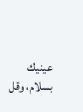عينيك بسلام، وقل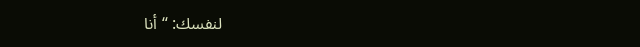لنفسك: “أنا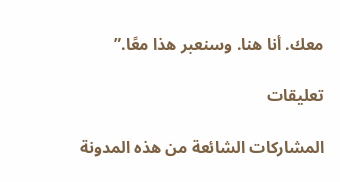معك. أنا هنا. وسنعبر هذا معًا.”

تعليقات

المشاركات الشائعة من هذه المدونة